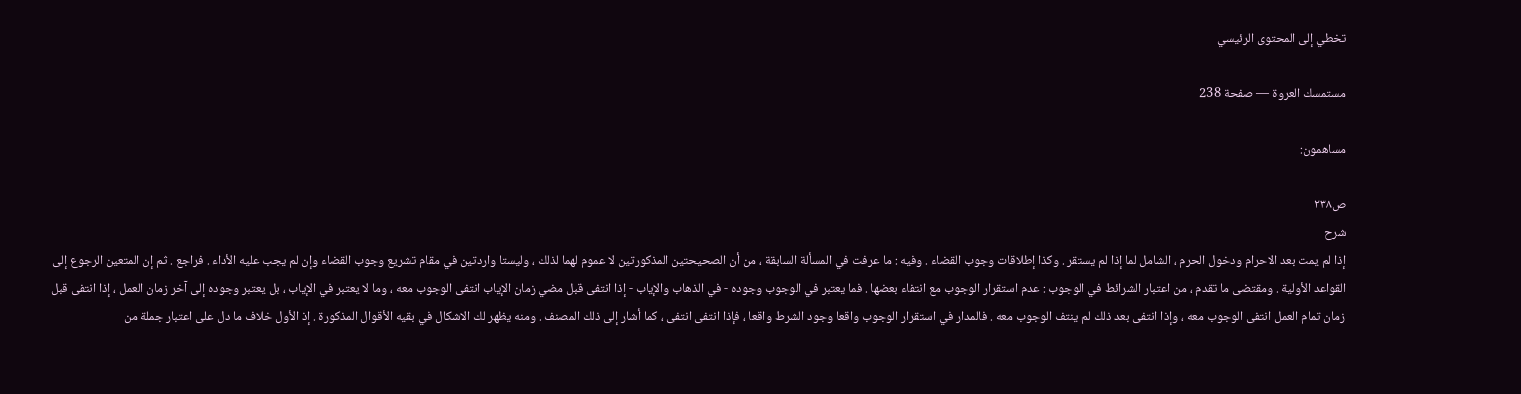تخطي إلى المحتوى الرئيسي

مستمسك العروة — صفحة 238

مساهمون:

ص٢٣٨
شرح
إذا لم يمت بعد الاحرام ودخول الحرم ، الشامل لما إذا لم يستقر . وكذا إطلاقات وجوب القضاء . وفيه : ما عرفت في المسألة السابقة ، من أن الصحيحتين المذكورتين لا عموم لهما لذلك ، وليستا واردتين في مقام تشريع وجوب القضاء وإن لم يجب عليه الأداء . فراجع . ثم إن المتعين الرجوع إلى القواعد الأولية . ومقتضى ما تقدم ، من اعتبار الشرائط في الوجوب : عدم استقرار الوجوب مع انتفاء بعضها . فما يعتبر في الوجوب وجوده - في الذهاب والإياب - إذا انتفى قبل مضي زمان الإياب انتفى الوجوب معه ، وما لا يعتبر في الإياب ، بل يعتبر وجوده إلى آخر زمان العمل ، إذا انتفى قبل زمان تمام العمل انتفى الوجوب معه ، وإذا انتفى بعد ذلك لم ينتف الوجوب معه . فالمدار في استقرار الوجوب واقعا وجود الشرط واقعا ، فإذا انتفى انتفى ، كما أشار إلى ذلك المصنف . ومنه يظهر لك الاشكال في بقيه الأقوال المذكورة . إذ الأول خلاف ما دل على اعتبار جملة من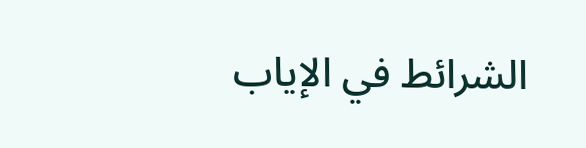الشرائط في الإياب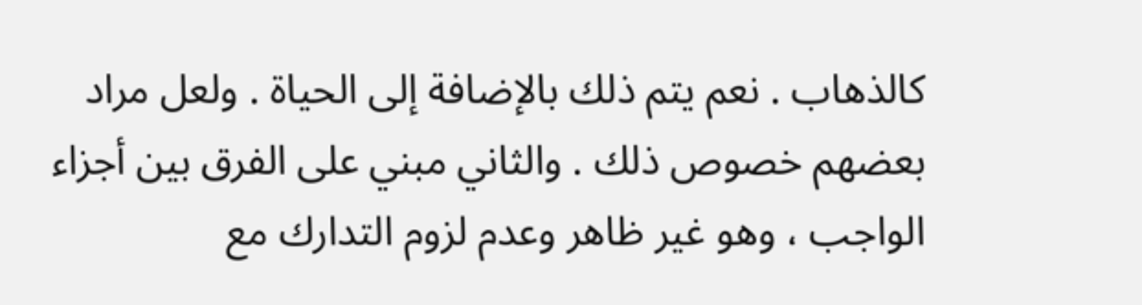كالذهاب . نعم يتم ذلك بالإضافة إلى الحياة . ولعل مراد بعضهم خصوص ذلك . والثاني مبني على الفرق بين أجزاء الواجب ، وهو غير ظاهر وعدم لزوم التدارك مع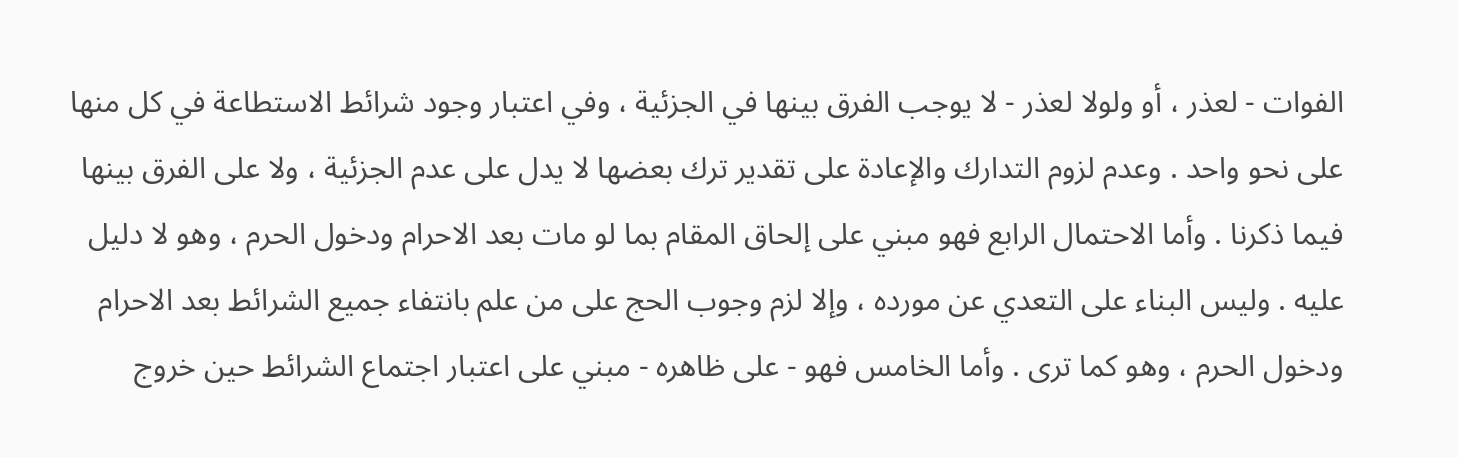الفوات - لعذر ، أو ولولا لعذر - لا يوجب الفرق بينها في الجزئية ، وفي اعتبار وجود شرائط الاستطاعة في كل منها على نحو واحد . وعدم لزوم التدارك والإعادة على تقدير ترك بعضها لا يدل على عدم الجزئية ، ولا على الفرق بينها فيما ذكرنا . وأما الاحتمال الرابع فهو مبني على إلحاق المقام بما لو مات بعد الاحرام ودخول الحرم ، وهو لا دليل عليه . وليس البناء على التعدي عن مورده ، وإلا لزم وجوب الحج على من علم بانتفاء جميع الشرائط بعد الاحرام ودخول الحرم ، وهو كما ترى . وأما الخامس فهو - على ظاهره - مبني على اعتبار اجتماع الشرائط حين خروج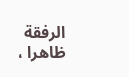الرفقة ظاهرا ،